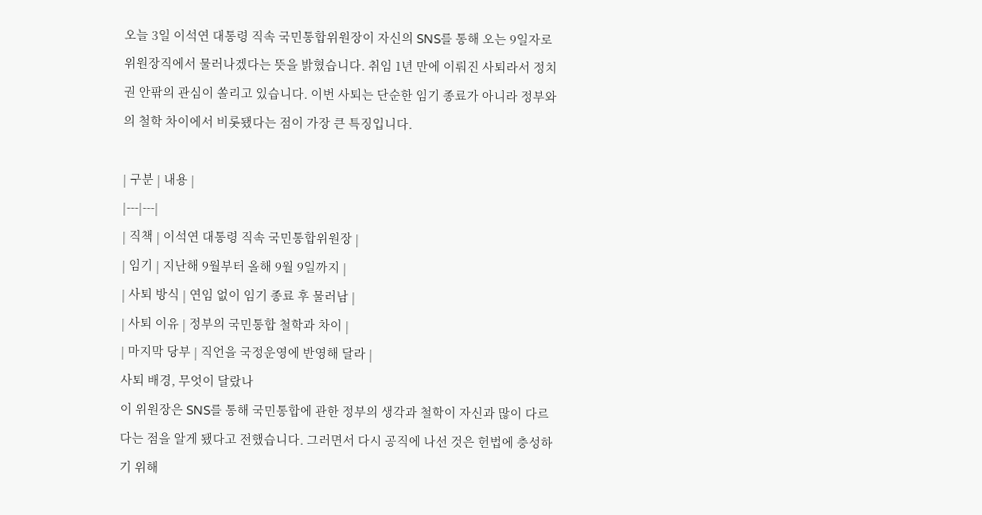오늘 3일 이석연 대통령 직속 국민통합위원장이 자신의 SNS를 통해 오는 9일자로 위원장직에서 물러나겠다는 뜻을 밝혔습니다. 취임 1년 만에 이뤄진 사퇴라서 정치권 안팎의 관심이 쏠리고 있습니다. 이번 사퇴는 단순한 임기 종료가 아니라 정부와의 철학 차이에서 비롯됐다는 점이 가장 큰 특징입니다.

| 구분 | 내용 |
|---|---|
| 직책 | 이석연 대통령 직속 국민통합위원장 |
| 임기 | 지난해 9월부터 올해 9월 9일까지 |
| 사퇴 방식 | 연임 없이 임기 종료 후 물러남 |
| 사퇴 이유 | 정부의 국민통합 철학과 차이 |
| 마지막 당부 | 직언을 국정운영에 반영해 달라 |
사퇴 배경, 무엇이 달랐나
이 위원장은 SNS를 통해 국민통합에 관한 정부의 생각과 철학이 자신과 많이 다르다는 점을 알게 됐다고 전했습니다. 그러면서 다시 공직에 나선 것은 헌법에 충성하기 위해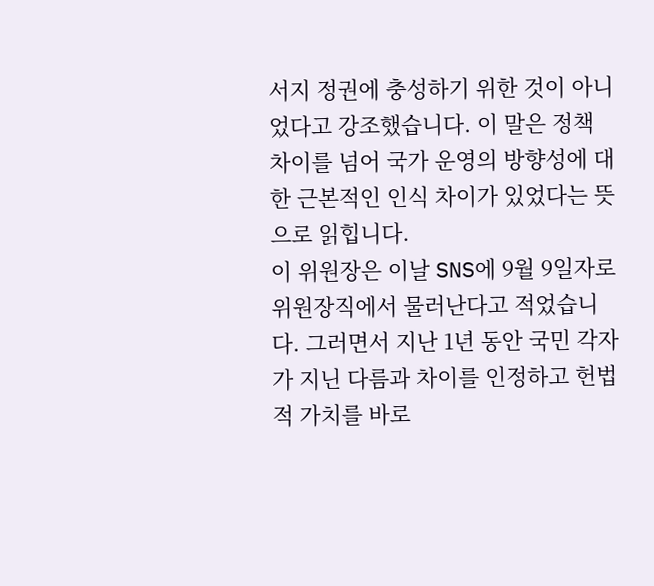서지 정권에 충성하기 위한 것이 아니었다고 강조했습니다. 이 말은 정책 차이를 넘어 국가 운영의 방향성에 대한 근본적인 인식 차이가 있었다는 뜻으로 읽힙니다.
이 위원장은 이날 SNS에 9월 9일자로 위원장직에서 물러난다고 적었습니다. 그러면서 지난 1년 동안 국민 각자가 지닌 다름과 차이를 인정하고 헌법적 가치를 바로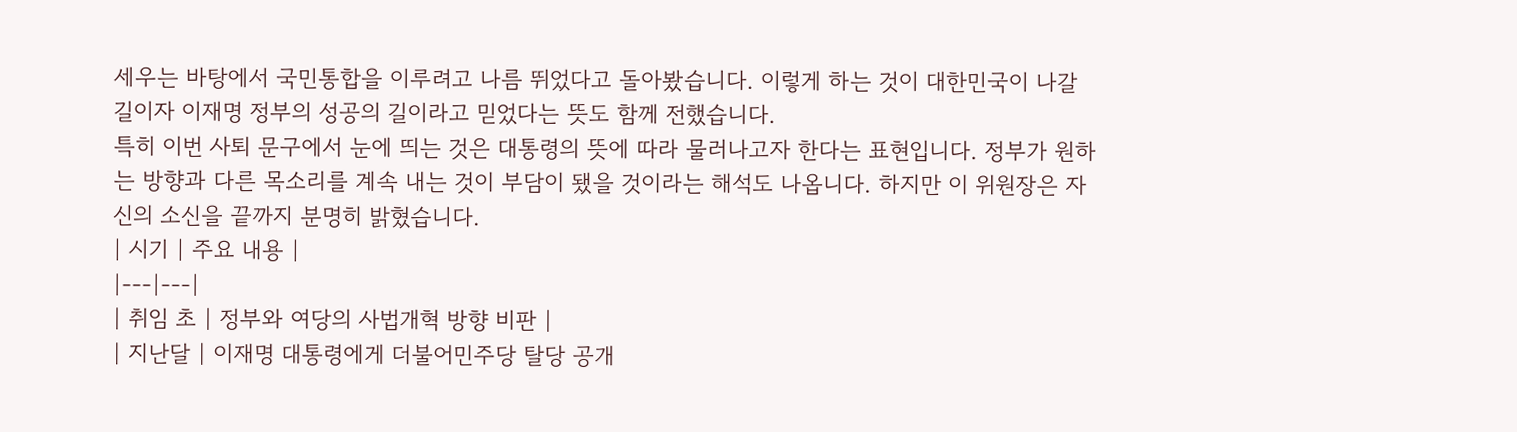세우는 바탕에서 국민통합을 이루려고 나름 뛰었다고 돌아봤습니다. 이렇게 하는 것이 대한민국이 나갈 길이자 이재명 정부의 성공의 길이라고 믿었다는 뜻도 함께 전했습니다.
특히 이번 사퇴 문구에서 눈에 띄는 것은 대통령의 뜻에 따라 물러나고자 한다는 표현입니다. 정부가 원하는 방향과 다른 목소리를 계속 내는 것이 부담이 됐을 것이라는 해석도 나옵니다. 하지만 이 위원장은 자신의 소신을 끝까지 분명히 밝혔습니다.
| 시기 | 주요 내용 |
|---|---|
| 취임 초 | 정부와 여당의 사법개혁 방향 비판 |
| 지난달 | 이재명 대통령에게 더불어민주당 탈당 공개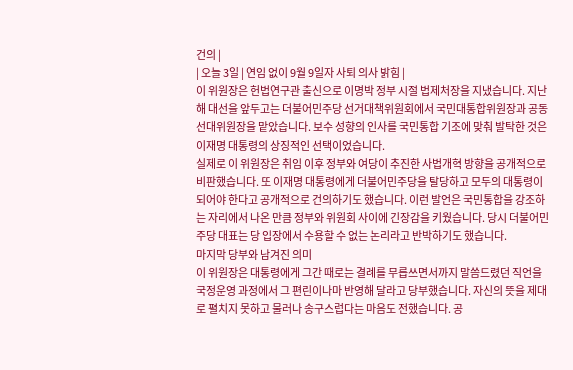건의 |
| 오늘 3일 | 연임 없이 9월 9일자 사퇴 의사 밝힘 |
이 위원장은 헌법연구관 출신으로 이명박 정부 시절 법제처장을 지냈습니다. 지난해 대선을 앞두고는 더불어민주당 선거대책위원회에서 국민대통합위원장과 공동선대위원장을 맡았습니다. 보수 성향의 인사를 국민통합 기조에 맞춰 발탁한 것은 이재명 대통령의 상징적인 선택이었습니다.
실제로 이 위원장은 취임 이후 정부와 여당이 추진한 사법개혁 방향을 공개적으로 비판했습니다. 또 이재명 대통령에게 더불어민주당을 탈당하고 모두의 대통령이 되어야 한다고 공개적으로 건의하기도 했습니다. 이런 발언은 국민통합을 강조하는 자리에서 나온 만큼 정부와 위원회 사이에 긴장감을 키웠습니다. 당시 더불어민주당 대표는 당 입장에서 수용할 수 없는 논리라고 반박하기도 했습니다.
마지막 당부와 남겨진 의미
이 위원장은 대통령에게 그간 때로는 결례를 무릅쓰면서까지 말씀드렸던 직언을 국정운영 과정에서 그 편린이나마 반영해 달라고 당부했습니다. 자신의 뜻을 제대로 펼치지 못하고 물러나 송구스럽다는 마음도 전했습니다. 공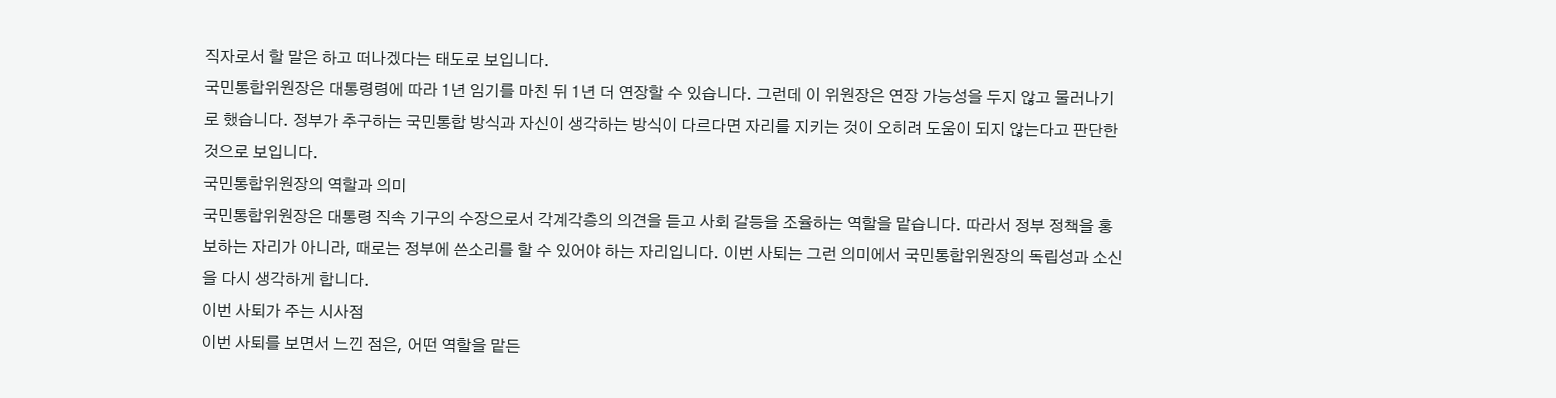직자로서 할 말은 하고 떠나겠다는 태도로 보입니다.
국민통합위원장은 대통령령에 따라 1년 임기를 마친 뒤 1년 더 연장할 수 있습니다. 그런데 이 위원장은 연장 가능성을 두지 않고 물러나기로 했습니다. 정부가 추구하는 국민통합 방식과 자신이 생각하는 방식이 다르다면 자리를 지키는 것이 오히려 도움이 되지 않는다고 판단한 것으로 보입니다.
국민통합위원장의 역할과 의미
국민통합위원장은 대통령 직속 기구의 수장으로서 각계각층의 의견을 듣고 사회 갈등을 조율하는 역할을 맡습니다. 따라서 정부 정책을 홍보하는 자리가 아니라, 때로는 정부에 쓴소리를 할 수 있어야 하는 자리입니다. 이번 사퇴는 그런 의미에서 국민통합위원장의 독립성과 소신을 다시 생각하게 합니다.
이번 사퇴가 주는 시사점
이번 사퇴를 보면서 느낀 점은, 어떤 역할을 맡든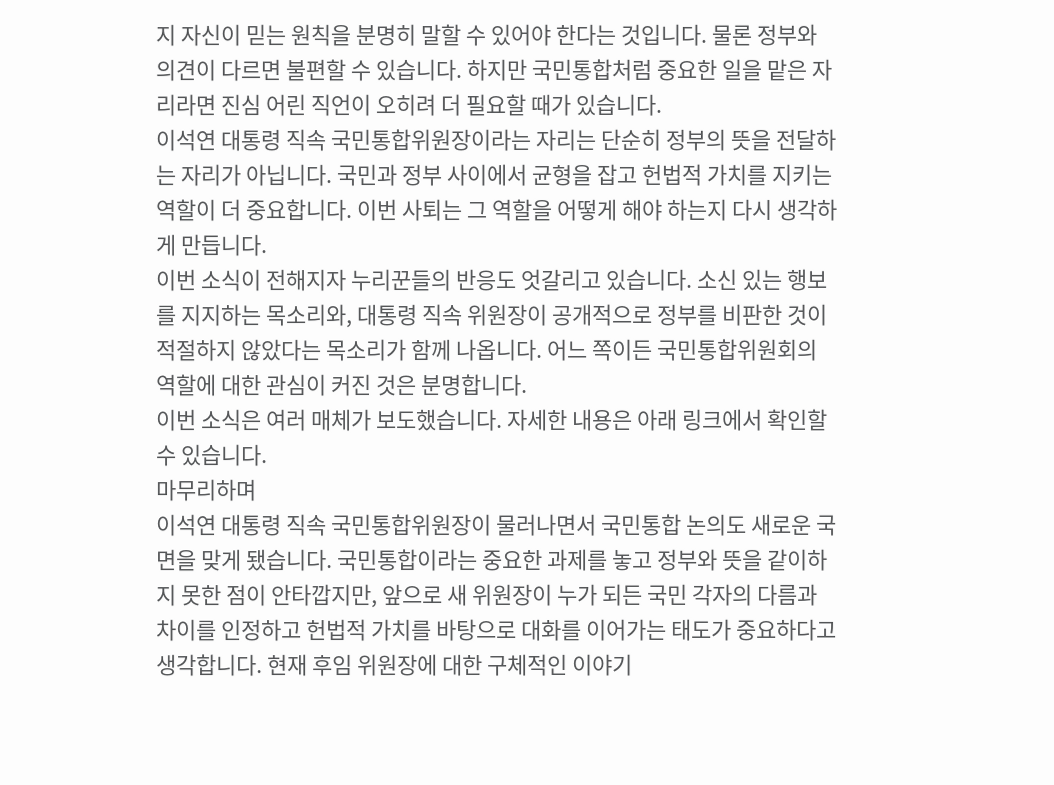지 자신이 믿는 원칙을 분명히 말할 수 있어야 한다는 것입니다. 물론 정부와 의견이 다르면 불편할 수 있습니다. 하지만 국민통합처럼 중요한 일을 맡은 자리라면 진심 어린 직언이 오히려 더 필요할 때가 있습니다.
이석연 대통령 직속 국민통합위원장이라는 자리는 단순히 정부의 뜻을 전달하는 자리가 아닙니다. 국민과 정부 사이에서 균형을 잡고 헌법적 가치를 지키는 역할이 더 중요합니다. 이번 사퇴는 그 역할을 어떻게 해야 하는지 다시 생각하게 만듭니다.
이번 소식이 전해지자 누리꾼들의 반응도 엇갈리고 있습니다. 소신 있는 행보를 지지하는 목소리와, 대통령 직속 위원장이 공개적으로 정부를 비판한 것이 적절하지 않았다는 목소리가 함께 나옵니다. 어느 쪽이든 국민통합위원회의 역할에 대한 관심이 커진 것은 분명합니다.
이번 소식은 여러 매체가 보도했습니다. 자세한 내용은 아래 링크에서 확인할 수 있습니다.
마무리하며
이석연 대통령 직속 국민통합위원장이 물러나면서 국민통합 논의도 새로운 국면을 맞게 됐습니다. 국민통합이라는 중요한 과제를 놓고 정부와 뜻을 같이하지 못한 점이 안타깝지만, 앞으로 새 위원장이 누가 되든 국민 각자의 다름과 차이를 인정하고 헌법적 가치를 바탕으로 대화를 이어가는 태도가 중요하다고 생각합니다. 현재 후임 위원장에 대한 구체적인 이야기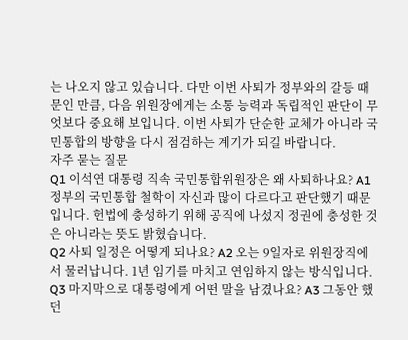는 나오지 않고 있습니다. 다만 이번 사퇴가 정부와의 갈등 때문인 만큼, 다음 위원장에게는 소통 능력과 독립적인 판단이 무엇보다 중요해 보입니다. 이번 사퇴가 단순한 교체가 아니라 국민통합의 방향을 다시 점검하는 계기가 되길 바랍니다.
자주 묻는 질문
Q1 이석연 대통령 직속 국민통합위원장은 왜 사퇴하나요? A1 정부의 국민통합 철학이 자신과 많이 다르다고 판단했기 때문입니다. 헌법에 충성하기 위해 공직에 나섰지 정권에 충성한 것은 아니라는 뜻도 밝혔습니다.
Q2 사퇴 일정은 어떻게 되나요? A2 오는 9일자로 위원장직에서 물러납니다. 1년 임기를 마치고 연임하지 않는 방식입니다.
Q3 마지막으로 대통령에게 어떤 말을 남겼나요? A3 그동안 했던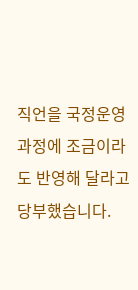직언을 국정운영 과정에 조금이라도 반영해 달라고 당부했습니다.